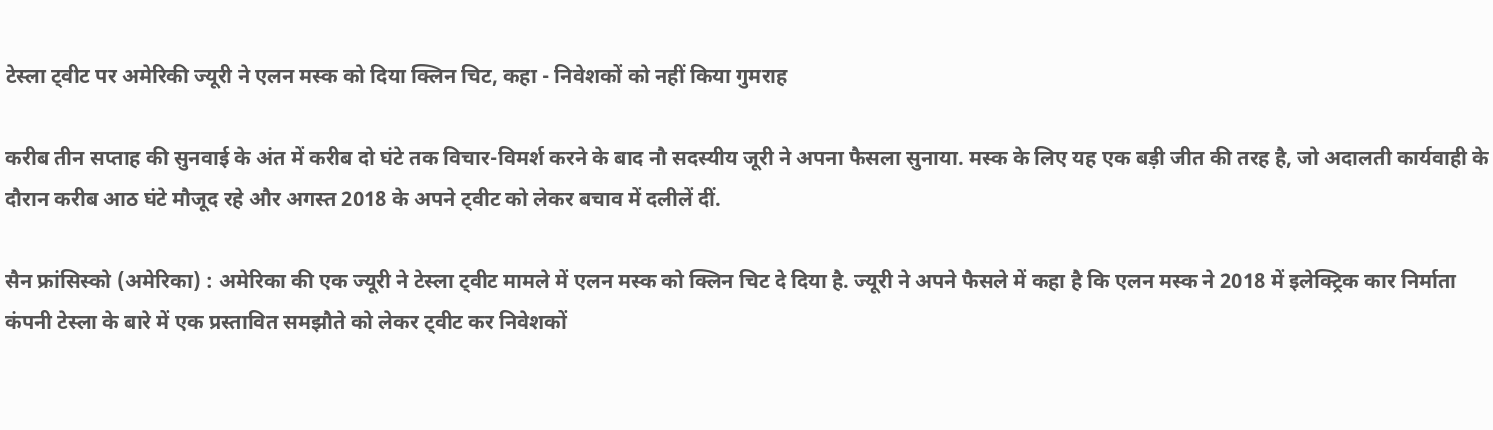टेस्ला ट्वीट पर अमेरिकी ज्यूरी ने एलन मस्क को दिया क्लिन चिट, कहा - निवेशकों को नहीं किया गुमराह

करीब तीन सप्ताह की सुनवाई के अंत में करीब दो घंटे तक विचार-विमर्श करने के बाद नौ सदस्यीय जूरी ने अपना फैसला सुनाया. मस्क के लिए यह एक बड़ी जीत की तरह है, जो अदालती कार्यवाही के दौरान करीब आठ घंटे मौजूद रहे और अगस्त 2018 के अपने ट्वीट को लेकर बचाव में दलीलें दीं.

सैन फ्रांसिस्को (अमेरिका) : अमेरिका की एक ज्यूरी ने टेस्ला ट्वीट मामले में एलन मस्क को क्लिन चिट दे दिया है. ज्यूरी ने अपने फैसले में कहा है कि एलन मस्क ने 2018 में इलेक्ट्रिक कार निर्माता कंपनी टेस्ला के बारे में एक प्रस्तावित समझौते को लेकर ट्वीट कर निवेशकों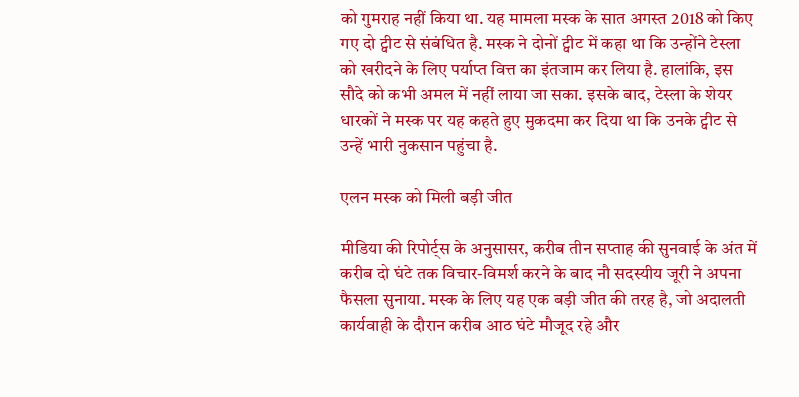को गुमराह नहीं किया था. यह मामला मस्क के सात अगस्त 2018 को किए गए दो ट्वीट से संबंधित है. मस्क ने दोनों ट्वीट में कहा था कि उन्होंने टेस्ला को खरीदने के लिए पर्याप्त वित्त का इंतजाम कर लिया है. हालांकि, इस सौदे को कभी अमल में नहीं लाया जा सका. इसके बाद, टेस्ला के शेयर धारकों ने मस्क पर यह कहते हुए मुकदमा कर दिया था कि उनके ट्वीट से उन्हें भारी नुकसान पहुंचा है.

एलन मस्क को मिली बड़ी जीत

मीडिया की रिपोर्ट्स के अनुसासर, करीब तीन सप्ताह की सुनवाई के अंत में करीब दो घंटे तक विचार-विमर्श करने के बाद नौ सदस्यीय जूरी ने अपना फैसला सुनाया. मस्क के लिए यह एक बड़ी जीत की तरह है, जो अदालती कार्यवाही के दौरान करीब आठ घंटे मौजूद रहे और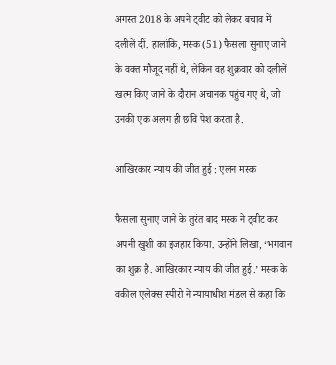अगस्त 2018 के अपने ट्वीट को लेकर बचाव में दलीलें दीं. हालांकि, मस्क (51) फैसला सुनाए जाने के वक्त मौजूद नहीं थे, लेकिन वह शुक्रवार को दलीलें खत्म किए जाने के दौरान अचानक पहुंच गए थे, जो उनकी एक अलग ही छवि पेश करता है.

आखिरकार न्याय की जीत हुई : एलन मस्क

फैसला सुनाए जाने के तुरंत बाद मस्क ने ट्वीट कर अपनी खुशी का इजहार किया. उन्होंने लिखा, ‘भगवान का शुक्र है. आखिरकार न्याय की जीत हुई.’ मस्क के वकील एलेक्स स्पीरो ने न्यायाधीश मंडल से कहा कि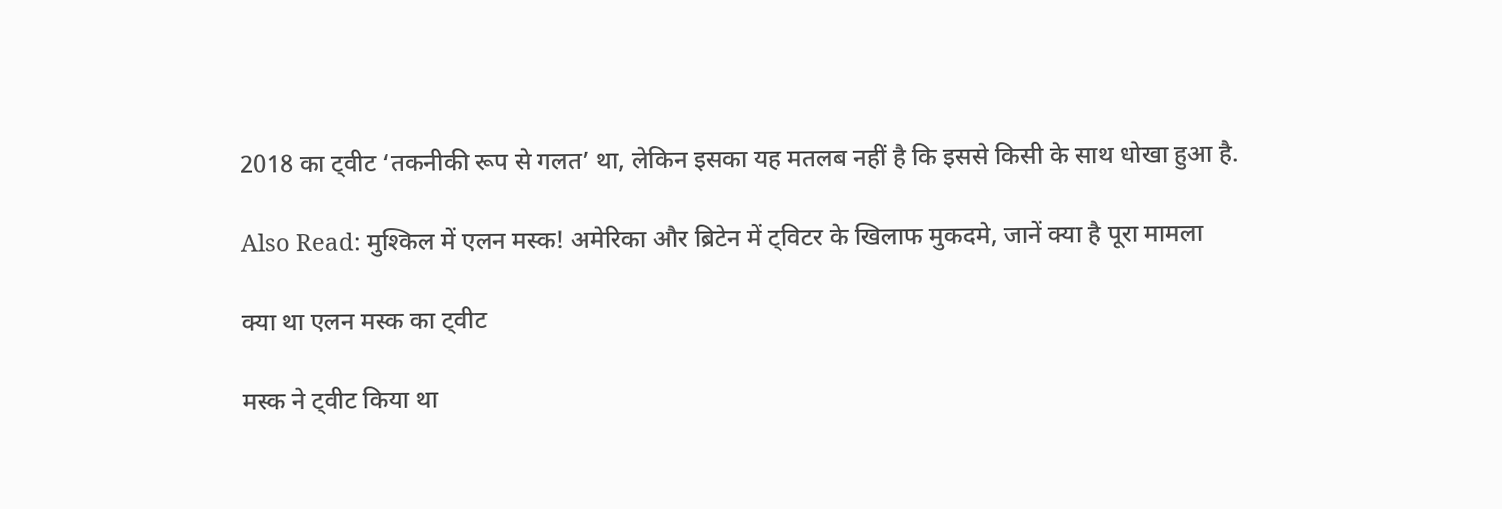2018 का ट्वीट ‘तकनीकी रूप से गलत’ था, लेकिन इसका यह मतलब नहीं है कि इससे किसी के साथ धोखा हुआ है.

Also Read: मुश्किल में एलन मस्क! अमेरिका और ब्रिटेन में ट्विटर के खिलाफ मुकदमे, जानें क्या है पूरा मामला

क्या था एलन मस्क का ट्वीट

मस्क ने ट्वीट किया था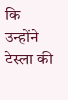कि उन्होंने टेस्ला की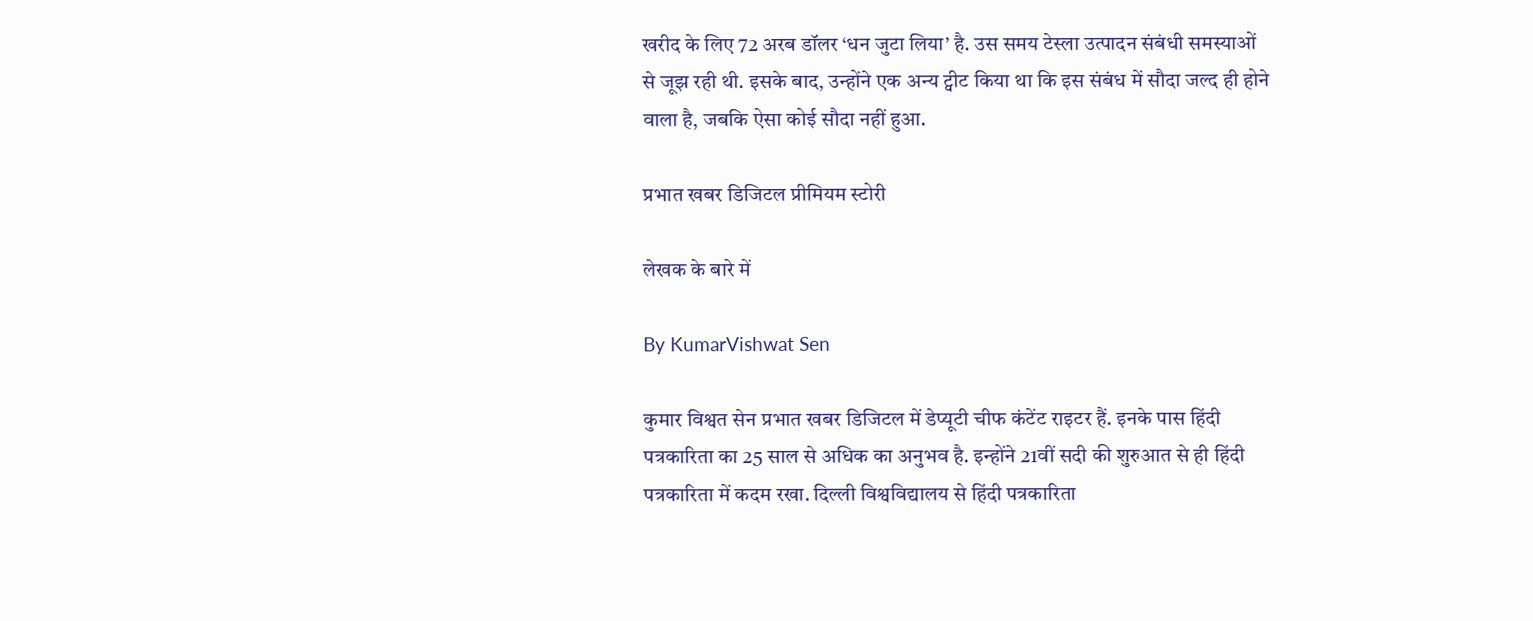खरीद के लिए 72 अरब डॉलर ‘धन जुटा लिया’ है. उस समय टेस्ला उत्पादन संबंधी समस्याओं से जूझ रही थी. इसके बाद, उन्होंने एक अन्य ट्वीट किया था कि इस संबंध में सौदा जल्द ही होने वाला है, जबकि ऐसा कोई सौदा नहीं हुआ.

प्रभात खबर डिजिटल प्रीमियम स्टोरी

लेखक के बारे में

By KumarVishwat Sen

कुमार विश्वत सेन प्रभात खबर डिजिटल में डेप्यूटी चीफ कंटेंट राइटर हैं. इनके पास हिंदी पत्रकारिता का 25 साल से अधिक का अनुभव है. इन्होंने 21वीं सदी की शुरुआत से ही हिंदी पत्रकारिता में कदम रखा. दिल्ली विश्वविद्यालय से हिंदी पत्रकारिता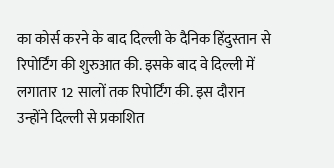का कोर्स करने के बाद दिल्ली के दैनिक हिंदुस्तान से रिपोर्टिंग की शुरुआत की. इसके बाद वे दिल्ली में लगातार 12 सालों तक रिपोर्टिंग की. इस दौरान उन्होंने दिल्ली से प्रकाशित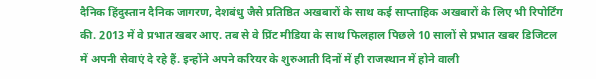दैनिक हिंदुस्तान दैनिक जागरण, देशबंधु जैसे प्रतिष्ठित अखबारों के साथ कई साप्ताहिक अखबारों के लिए भी रिपोर्टिंग की. 2013 में वे प्रभात खबर आए. तब से वे प्रिंट मीडिया के साथ फिलहाल पिछले 10 सालों से प्रभात खबर डिजिटल में अपनी सेवाएं दे रहे हैं. इन्होंने अपने करियर के शुरुआती दिनों में ही राजस्थान में होने वाली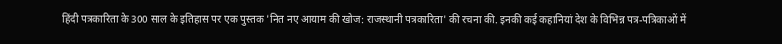हिंदी पत्रकारिता के 300 साल के इतिहास पर एक पुस्तक 'नित नए आयाम की खोज: राजस्थानी पत्रकारिता' की रचना की. इनकी कई कहानियां देश के विभिन्न पत्र-पत्रिकाओं में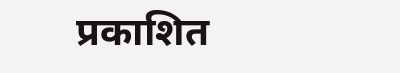प्रकाशित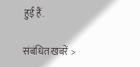हुई हैं.

संबंधित खबरें >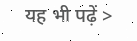यह भी पढ़ें >